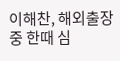이해찬, 해외출장 중 한때 심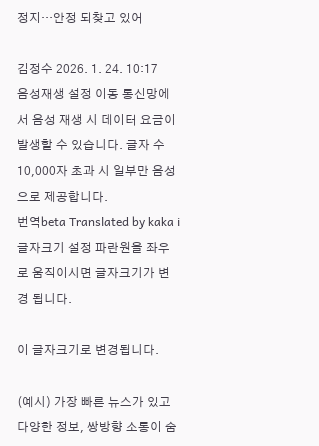정지…안정 되찾고 있어

김정수 2026. 1. 24. 10:17
음성재생 설정 이동 통신망에서 음성 재생 시 데이터 요금이 발생할 수 있습니다. 글자 수 10,000자 초과 시 일부만 음성으로 제공합니다.
번역beta Translated by kaka i
글자크기 설정 파란원을 좌우로 움직이시면 글자크기가 변경 됩니다.

이 글자크기로 변경됩니다.

(예시) 가장 빠른 뉴스가 있고 다양한 정보, 쌍방향 소통이 숨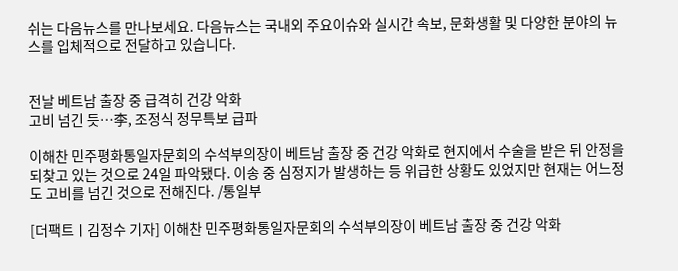쉬는 다음뉴스를 만나보세요. 다음뉴스는 국내외 주요이슈와 실시간 속보, 문화생활 및 다양한 분야의 뉴스를 입체적으로 전달하고 있습니다.


전날 베트남 출장 중 급격히 건강 악화
고비 넘긴 듯…李, 조정식 정무특보 급파

이해찬 민주평화통일자문회의 수석부의장이 베트남 출장 중 건강 악화로 현지에서 수술을 받은 뒤 안정을 되찾고 있는 것으로 24일 파악됐다. 이송 중 심정지가 발생하는 등 위급한 상황도 있었지만 현재는 어느정도 고비를 넘긴 것으로 전해진다. /통일부

[더팩트ㅣ김정수 기자] 이해찬 민주평화통일자문회의 수석부의장이 베트남 출장 중 건강 악화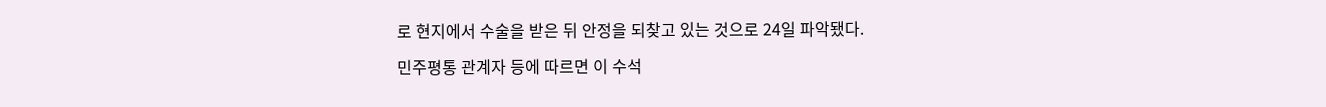로 현지에서 수술을 받은 뒤 안정을 되찾고 있는 것으로 24일 파악됐다.

민주평통 관계자 등에 따르면 이 수석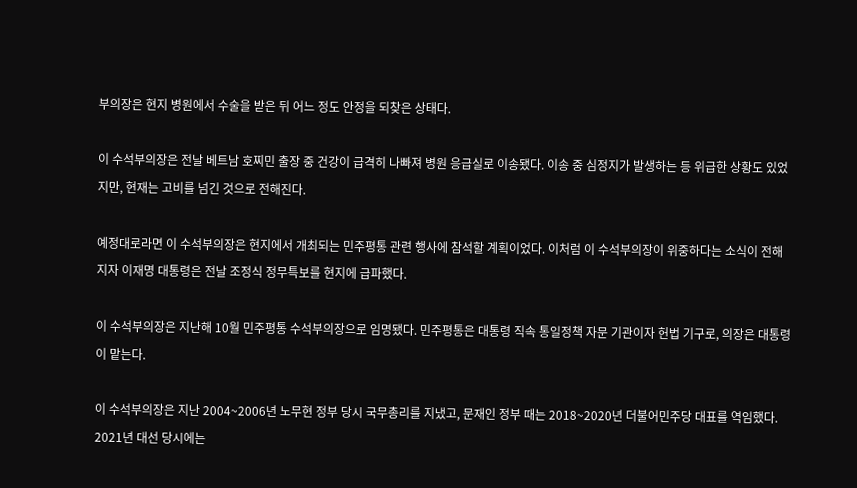부의장은 현지 병원에서 수술을 받은 뒤 어느 정도 안정을 되찾은 상태다.

이 수석부의장은 전날 베트남 호찌민 출장 중 건강이 급격히 나빠져 병원 응급실로 이송됐다. 이송 중 심정지가 발생하는 등 위급한 상황도 있었지만, 현재는 고비를 넘긴 것으로 전해진다.

예정대로라면 이 수석부의장은 현지에서 개최되는 민주평통 관련 행사에 참석할 계획이었다. 이처럼 이 수석부의장이 위중하다는 소식이 전해지자 이재명 대통령은 전날 조정식 정무특보를 현지에 급파했다.

이 수석부의장은 지난해 10월 민주평통 수석부의장으로 임명됐다. 민주평통은 대통령 직속 통일정책 자문 기관이자 헌법 기구로, 의장은 대통령이 맡는다.

이 수석부의장은 지난 2004~2006년 노무현 정부 당시 국무총리를 지냈고, 문재인 정부 때는 2018~2020년 더불어민주당 대표를 역임했다. 2021년 대선 당시에는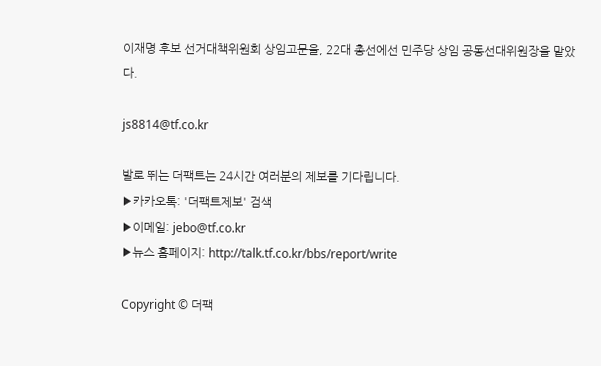이재명 후보 선거대책위원회 상임고문을, 22대 총선에선 민주당 상임 공동선대위원장을 맡았다.

js8814@tf.co.kr

발로 뛰는 더팩트는 24시간 여러분의 제보를 기다립니다.
▶카카오톡: '더팩트제보' 검색
▶이메일: jebo@tf.co.kr
▶뉴스 홈페이지: http://talk.tf.co.kr/bbs/report/write

Copyright © 더팩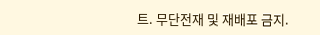트. 무단전재 및 재배포 금지.